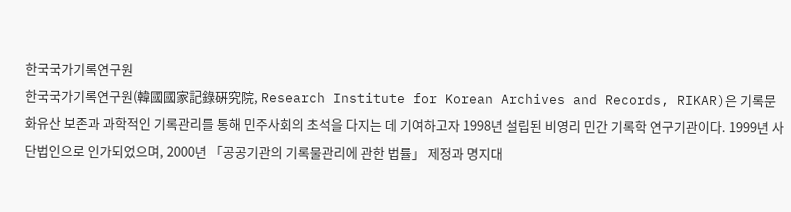한국국가기록연구원
한국국가기록연구원(韓國國家記錄硏究院, Research Institute for Korean Archives and Records, RIKAR)은 기록문화유산 보존과 과학적인 기록관리를 통해 민주사회의 초석을 다지는 데 기여하고자 1998년 설립된 비영리 민간 기록학 연구기관이다. 1999년 사단법인으로 인가되었으며, 2000년 「공공기관의 기록물관리에 관한 법률」 제정과 명지대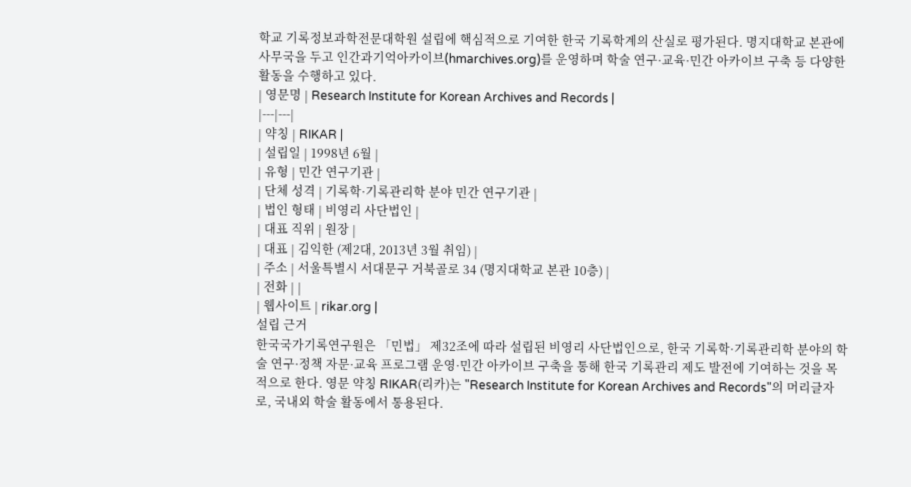학교 기록정보과학전문대학원 설립에 핵심적으로 기여한 한국 기록학계의 산실로 평가된다. 명지대학교 본관에 사무국을 두고 인간과기억아카이브(hmarchives.org)를 운영하며 학술 연구·교육·민간 아카이브 구축 등 다양한 활동을 수행하고 있다.
| 영문명 | Research Institute for Korean Archives and Records |
|---|---|
| 약칭 | RIKAR |
| 설립일 | 1998년 6월 |
| 유형 | 민간 연구기관 |
| 단체 성격 | 기록학·기록관리학 분야 민간 연구기관 |
| 법인 형태 | 비영리 사단법인 |
| 대표 직위 | 원장 |
| 대표 | 김익한 (제2대, 2013년 3월 취임) |
| 주소 | 서울특별시 서대문구 거북골로 34 (명지대학교 본관 10층) |
| 전화 | |
| 웹사이트 | rikar.org |
설립 근거
한국국가기록연구원은 「민법」 제32조에 따라 설립된 비영리 사단법인으로, 한국 기록학·기록관리학 분야의 학술 연구·정책 자문·교육 프로그램 운영·민간 아카이브 구축을 통해 한국 기록관리 제도 발전에 기여하는 것을 목적으로 한다. 영문 약칭 RIKAR(리카)는 "Research Institute for Korean Archives and Records"의 머리글자로, 국내외 학술 활동에서 통용된다.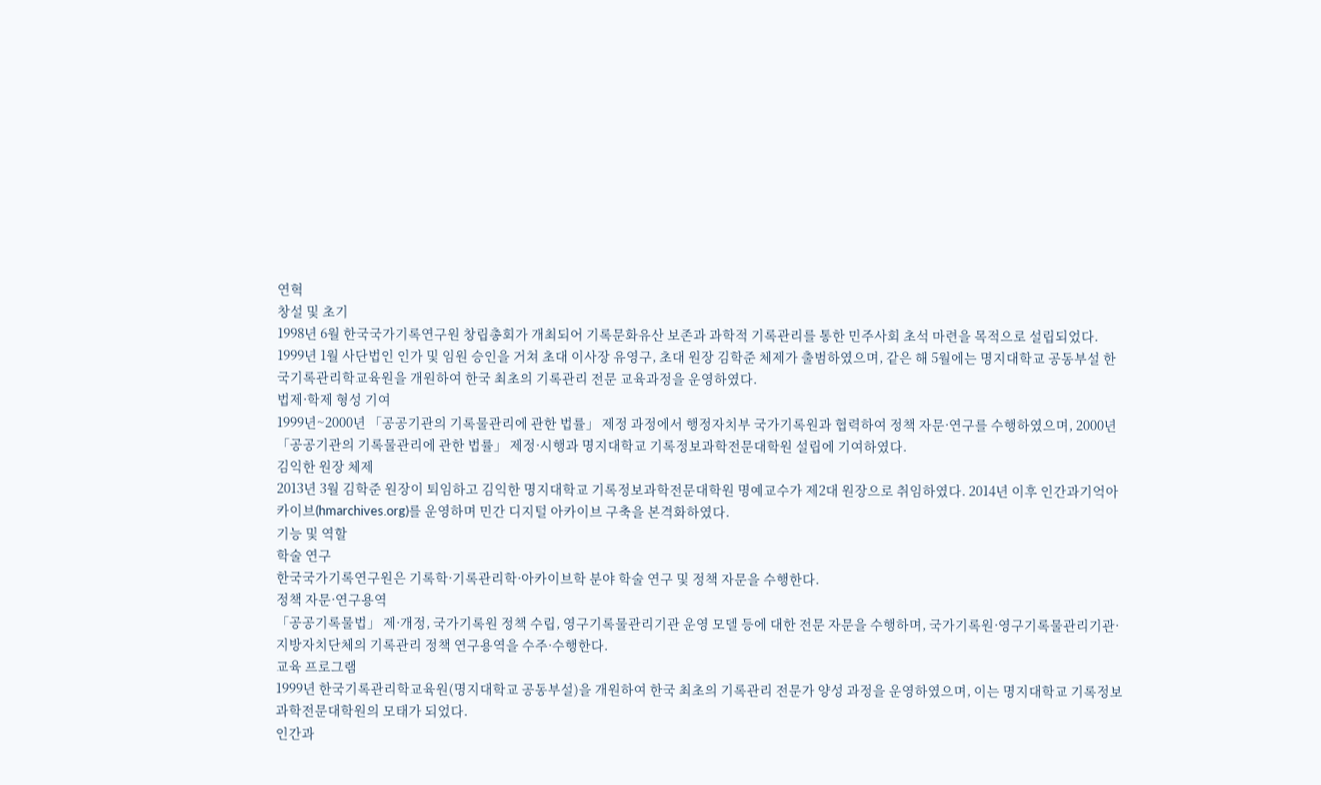연혁
창설 및 초기
1998년 6월 한국국가기록연구원 창립총회가 개최되어 기록문화유산 보존과 과학적 기록관리를 통한 민주사회 초석 마련을 목적으로 설립되었다. 1999년 1월 사단법인 인가 및 임원 승인을 거쳐 초대 이사장 유영구, 초대 원장 김학준 체제가 출범하였으며, 같은 해 5월에는 명지대학교 공동부설 한국기록관리학교육원을 개원하여 한국 최초의 기록관리 전문 교육과정을 운영하였다.
법제·학제 형성 기여
1999년~2000년 「공공기관의 기록물관리에 관한 법률」 제정 과정에서 행정자치부 국가기록원과 협력하여 정책 자문·연구를 수행하였으며, 2000년 「공공기관의 기록물관리에 관한 법률」 제정·시행과 명지대학교 기록정보과학전문대학원 설립에 기여하였다.
김익한 원장 체제
2013년 3월 김학준 원장이 퇴임하고 김익한 명지대학교 기록정보과학전문대학원 명예교수가 제2대 원장으로 취임하였다. 2014년 이후 인간과기억아카이브(hmarchives.org)를 운영하며 민간 디지털 아카이브 구축을 본격화하였다.
기능 및 역할
학술 연구
한국국가기록연구원은 기록학·기록관리학·아카이브학 분야 학술 연구 및 정책 자문을 수행한다.
정책 자문·연구용역
「공공기록물법」 제·개정, 국가기록원 정책 수립, 영구기록물관리기관 운영 모델 등에 대한 전문 자문을 수행하며, 국가기록원·영구기록물관리기관·지방자치단체의 기록관리 정책 연구용역을 수주·수행한다.
교육 프로그램
1999년 한국기록관리학교육원(명지대학교 공동부설)을 개원하여 한국 최초의 기록관리 전문가 양성 과정을 운영하였으며, 이는 명지대학교 기록정보과학전문대학원의 모태가 되었다.
인간과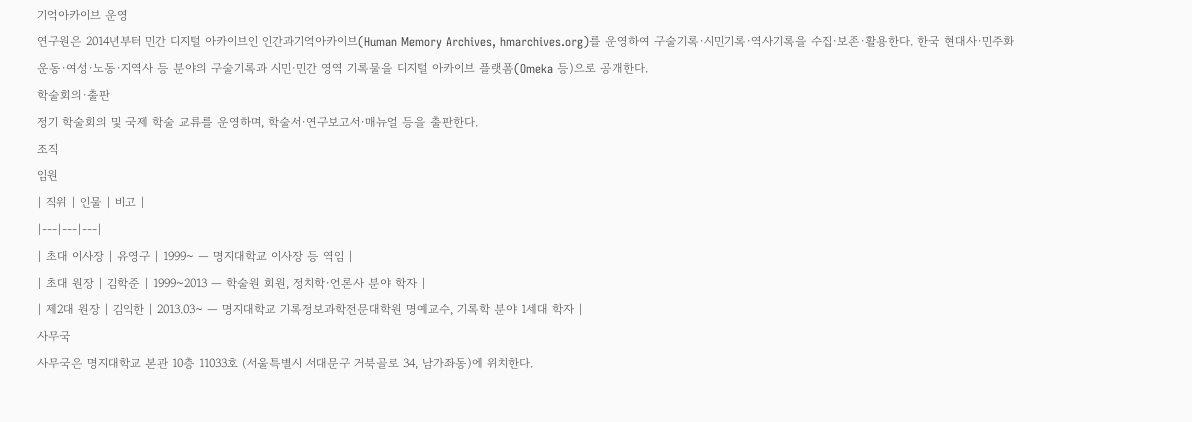기억아카이브 운영
연구원은 2014년부터 민간 디지털 아카이브인 인간과기억아카이브(Human Memory Archives, hmarchives.org)를 운영하여 구술기록·시민기록·역사기록을 수집·보존·활용한다. 한국 현대사·민주화운동·여성·노동·지역사 등 분야의 구술기록과 시민·민간 영역 기록물을 디지털 아카이브 플랫폼(Omeka 등)으로 공개한다.
학술회의·출판
정기 학술회의 및 국제 학술 교류를 운영하며, 학술서·연구보고서·매뉴얼 등을 출판한다.
조직
임원
| 직위 | 인물 | 비고 |
|---|---|---|
| 초대 이사장 | 유영구 | 1999~ — 명지대학교 이사장 등 역임 |
| 초대 원장 | 김학준 | 1999~2013 — 학술원 회원, 정치학·언론사 분야 학자 |
| 제2대 원장 | 김익한 | 2013.03~ — 명지대학교 기록정보과학전문대학원 명예교수, 기록학 분야 1세대 학자 |
사무국
사무국은 명지대학교 본관 10층 11033호 (서울특별시 서대문구 거북골로 34, 남가좌동)에 위치한다.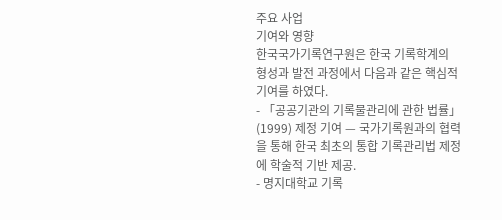주요 사업
기여와 영향
한국국가기록연구원은 한국 기록학계의 형성과 발전 과정에서 다음과 같은 핵심적 기여를 하였다.
- 「공공기관의 기록물관리에 관한 법률」(1999) 제정 기여 — 국가기록원과의 협력을 통해 한국 최초의 통합 기록관리법 제정에 학술적 기반 제공.
- 명지대학교 기록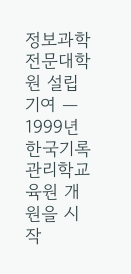정보과학전문대학원 설립 기여 — 1999년 한국기록관리학교육원 개원을 시작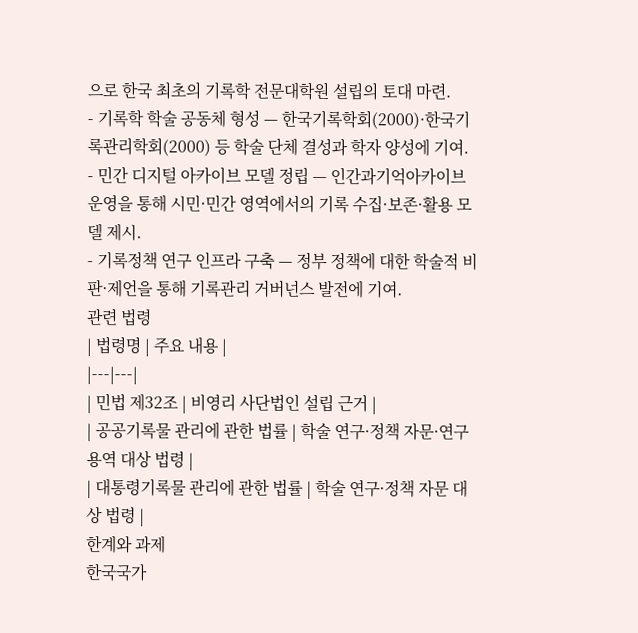으로 한국 최초의 기록학 전문대학원 설립의 토대 마련.
- 기록학 학술 공동체 형성 — 한국기록학회(2000)·한국기록관리학회(2000) 등 학술 단체 결성과 학자 양성에 기여.
- 민간 디지털 아카이브 모델 정립 — 인간과기억아카이브 운영을 통해 시민·민간 영역에서의 기록 수집·보존·활용 모델 제시.
- 기록정책 연구 인프라 구축 — 정부 정책에 대한 학술적 비판·제언을 통해 기록관리 거버넌스 발전에 기여.
관련 법령
| 법령명 | 주요 내용 |
|---|---|
| 민법 제32조 | 비영리 사단법인 설립 근거 |
| 공공기록물 관리에 관한 법률 | 학술 연구·정책 자문·연구용역 대상 법령 |
| 대통령기록물 관리에 관한 법률 | 학술 연구·정책 자문 대상 법령 |
한계와 과제
한국국가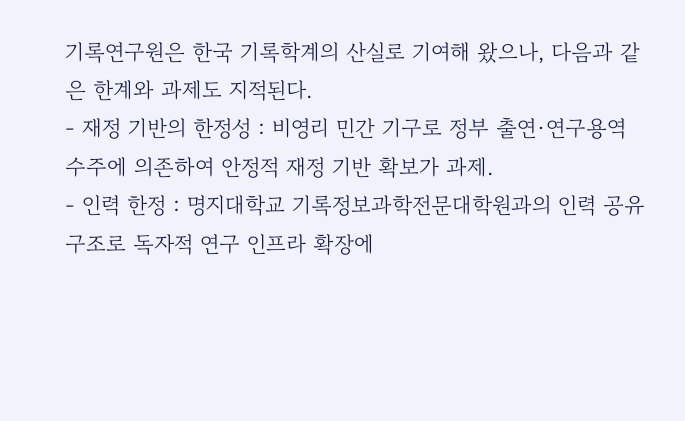기록연구원은 한국 기록학계의 산실로 기여해 왔으나, 다음과 같은 한계와 과제도 지적된다.
- 재정 기반의 한정성 : 비영리 민간 기구로 정부 출연·연구용역 수주에 의존하여 안정적 재정 기반 확보가 과제.
- 인력 한정 : 명지대학교 기록정보과학전문대학원과의 인력 공유 구조로 독자적 연구 인프라 확장에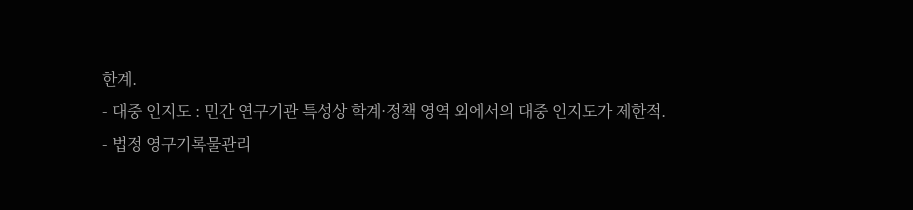한계.
- 대중 인지도 : 민간 연구기관 특성상 학계·정책 영역 외에서의 대중 인지도가 제한적.
- 법정 영구기록물관리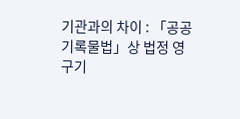기관과의 차이 : 「공공기록물법」상 법정 영구기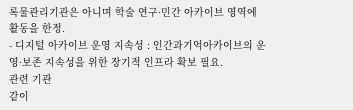록물관리기관은 아니며 학술 연구·민간 아카이브 영역에 활동을 한정.
- 디지털 아카이브 운영 지속성 : 인간과기억아카이브의 운영·보존 지속성을 위한 장기적 인프라 확보 필요.
관련 기관
같이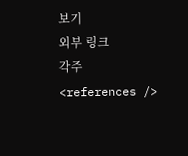보기
외부 링크
각주
<references />